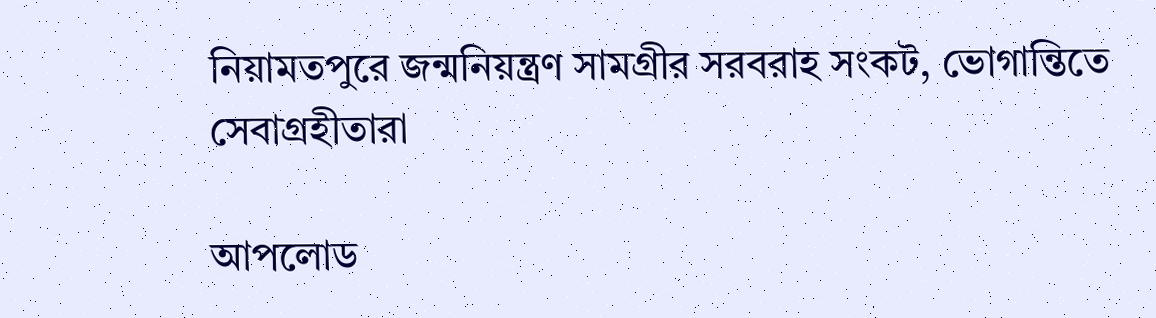নিয়ামতপুরে জন্মনিয়ন্ত্রণ সামগ্রীর সরবরাহ সংকট, ভোগান্তিতে সেবাগ্রহীতারা

আপলোড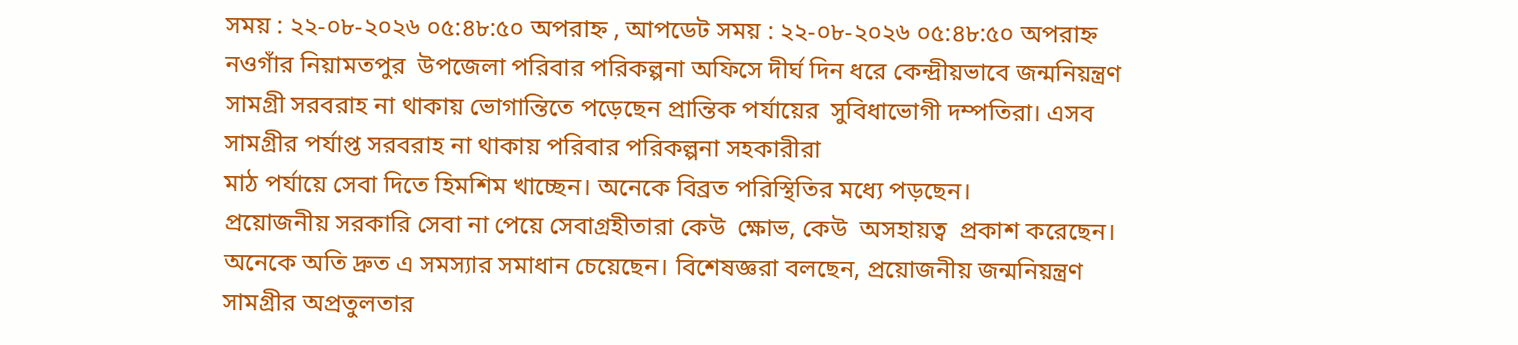সময় : ২২-০৮-২০২৬ ০৫:৪৮:৫০ অপরাহ্ন , আপডেট সময় : ২২-০৮-২০২৬ ০৫:৪৮:৫০ অপরাহ্ন
নওগাঁর নিয়ামতপুর  উপজেলা পরিবার পরিকল্পনা অফিসে দীর্ঘ দিন ধরে কেন্দ্রীয়ভাবে জন্মনিয়ন্ত্রণ সামগ্রী সরবরাহ না থাকায় ভোগান্তিতে পড়েছেন প্রান্তিক পর্যায়ের  সুবিধাভোগী দম্পতিরা। এসব সামগ্রীর পর্যাপ্ত সরবরাহ না থাকায় পরিবার পরিকল্পনা সহকারীরা
মাঠ পর্যায়ে সেবা দিতে হিমশিম খাচ্ছেন। অনেকে বিব্রত পরিস্থিতির মধ্যে পড়ছেন।
প্রয়োজনীয় সরকারি সেবা না পেয়ে সেবাগ্রহীতারা কেউ  ক্ষোভ, কেউ  অসহায়ত্ব  প্রকাশ করেছেন। অনেকে অতি দ্রুত এ সমস্যার সমাধান চেয়েছেন। বিশেষজ্ঞরা বলছেন, প্রয়োজনীয় জন্মনিয়ন্ত্রণ সামগ্রীর অপ্রতুলতার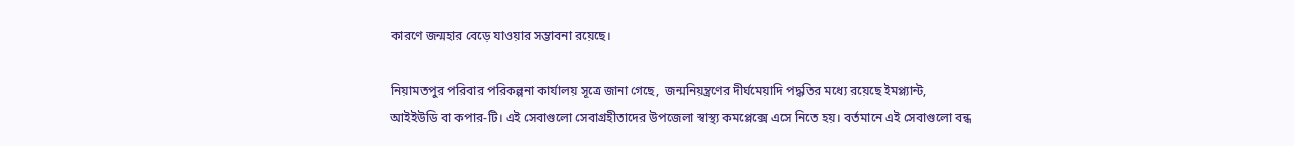কারণে জন্মহার বেড়ে যাওয়ার সম্ভাবনা রয়েছে।

নিয়ামতপুর পরিবার পরিকল্পনা কার্যালয় সূত্রে জানা গেছে,  জন্মনিয়ন্ত্রণের দীর্ঘমেয়াদি পদ্ধতির মধ্যে রয়েছে ইমপ্ল্যান্ট, আইইউডি বা কপার-টি। এই সেবাগুলো সেবাগ্রহীতাদের উপজেলা স্বাস্থ্য কমপ্লেক্সে এসে নিতে হয়। বর্তমানে এই সেবাগুলো বন্ধ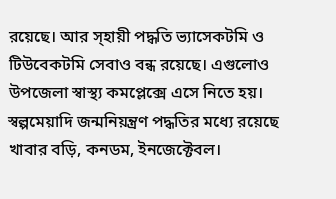রয়েছে। আর স্হায়ী পদ্ধতি ভ্যাসেকটমি ও টিউবেকটমি সেবাও বন্ধ রয়েছে। এগুলোও উপজেলা স্বাস্থ্য কমপ্লেক্সে এসে নিতে হয়।
স্বল্পমেয়াদি জন্মনিয়ন্ত্রণ পদ্ধতির মধ্যে রয়েছে খাবার বড়ি, কনডম, ইনজেক্টেবল।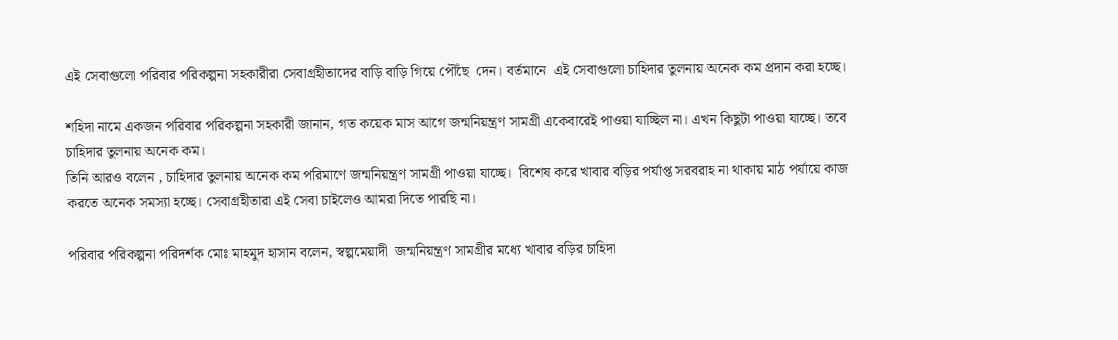এই সেবাগুলো পরিবার পরিকল্পনা সহকারীরা সেবাগ্রহীতাদের বাড়ি বাড়ি গিয়ে পৌঁছে  দেন। বর্তমানে  এই সেবাগুলো চাহিদার তুলনায় অনেক কম প্রদান করা হচ্ছে।

শহিদা নামে একজন পরিবার পরিকল্পনা সহকারী জানান, গত কয়েক মাস আগে জন্মনিয়ন্ত্রণ সামগ্রী একেবারেই পাওয়া যাচ্ছিল না। এখন কিছুটা পাওয়া যাচ্ছে। তবে চাহিদার তুলনায় অনেক কম।
তিনি আরও বলেন , চাহিদার তুলনায় অনেক কম পরিমাণে জন্মনিয়ন্ত্রণ সামগ্রী পাওয়া যাচ্ছে।  বিশেষ করে খাবার বড়ির পর্যাপ্ত সরবরাহ না থাকায় মাঠ পর্যায়ে কাজ করতে অনেক সমস্যা হচ্ছে। সেবাগ্রহীতারা এই সেবা চাইলেও আমরা দিতে পারছি না।

পরিবার পরিকল্পনা পরিদর্শক মোঃ মাহমুদ হাসান বলেন, স্বল্পমেয়াদী  জন্মনিয়ন্ত্রণ সামগ্রীর মধ্যে খাবার বড়ির চাহিদা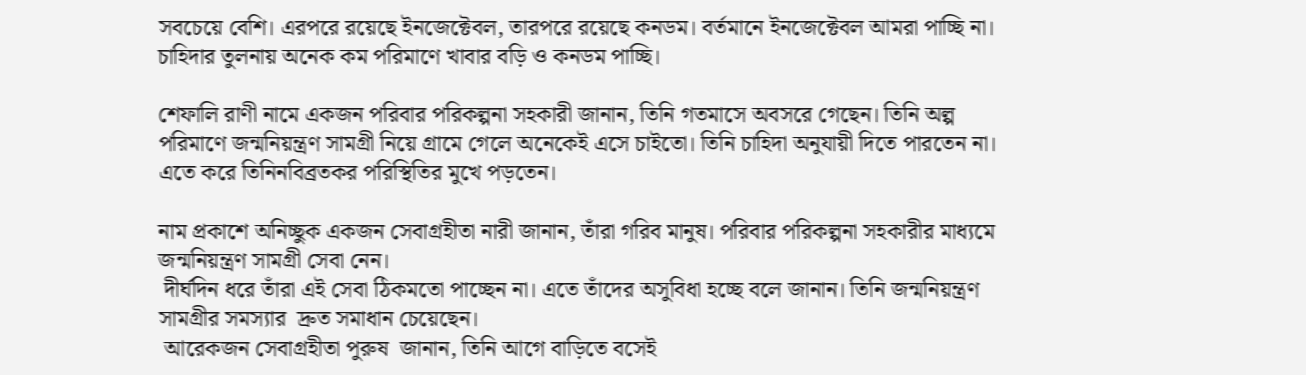সবচেয়ে বেশি। এরপরে রয়েছে ইনজেক্টেবল, তারপরে রয়েছে কনডম। বর্তমানে ইনজেক্টেবল আমরা পাচ্ছি না। চাহিদার তুলনায় অনেক কম পরিমাণে খাবার বড়ি ও কনডম পাচ্ছি।

শেফালি রাণী নামে একজন পরিবার পরিকল্পনা সহকারী জানান, তিনি গতমাসে অবসরে গেছেন। তিনি অল্প পরিমাণে জন্মনিয়ন্ত্রণ সামগ্রী নিয়ে গ্রামে গেলে অনেকেই এসে চাইতো। তিনি চাহিদা অনুযায়ী দিতে পারতেন না। এতে করে তিনিনবিব্রতকর পরিস্থিতির মুখে পড়তেন।

নাম প্রকাশে অনিচ্ছুক একজন সেবাগ্রহীতা নারী জানান, তাঁরা গরিব মানুষ। পরিবার পরিকল্পনা সহকারীর মাধ্যমে জন্মনিয়ন্ত্রণ সামগ্রী সেবা নেন।
 দীর্ঘদিন ধরে তাঁরা এই সেবা ঠিকমতো পাচ্ছেন না। এতে তাঁদের অসুবিধা হচ্ছে বলে জানান। তিনি জন্মনিয়ন্ত্রণ সামগ্রীর সমস্যার  দ্রুত সমাধান চেয়েছেন।
 আরেকজন সেবাগ্রহীতা পুরুষ  জানান, তিনি আগে বাড়িতে বসেই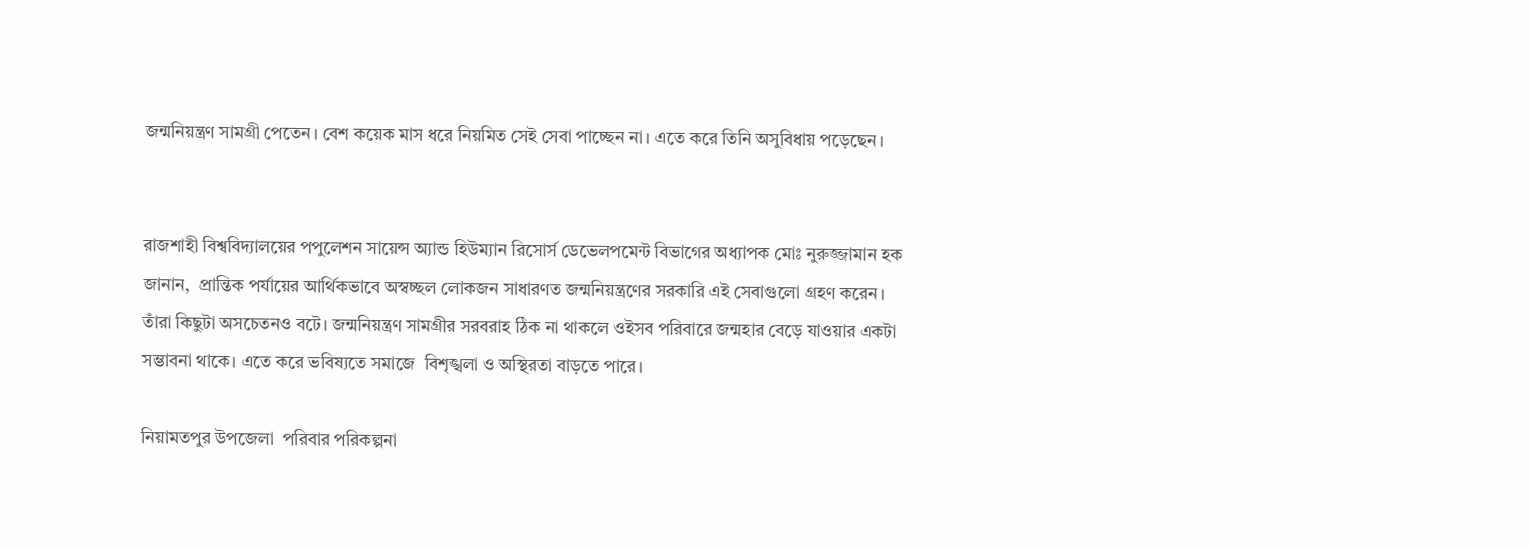জন্মনিয়ন্ত্রণ সামগ্রী পেতেন। বেশ কয়েক মাস ধরে নিয়মিত সেই সেবা পাচ্ছেন না। এতে করে তিনি অসুবিধায় পড়েছেন।


রাজশাহী বিশ্ববিদ্যালয়ের পপুলেশন সায়েন্স অ্যান্ড হিউম্যান রিসোর্স ডেভেলপমেন্ট বিভাগের অধ্যাপক মোঃ নুরুজ্জামান হক জানান,  প্রান্তিক পর্যায়ের আর্থিকভাবে অস্বচ্ছল লোকজন সাধারণত জন্মনিয়ন্ত্রণের সরকারি এই সেবাগুলো গ্রহণ করেন। তাঁরা কিছুটা অসচেতনও বটে। জন্মনিয়ন্ত্রণ সামগ্রীর সরবরাহ ঠিক না থাকলে ওইসব পরিবারে জন্মহার বেড়ে যাওয়ার একটা সম্ভাবনা থাকে। এতে করে ভবিষ্যতে সমাজে  বিশৃঙ্খলা ও অস্থিরতা বাড়তে পারে।

নিয়ামতপুর উপজেলা  পরিবার পরিকল্পনা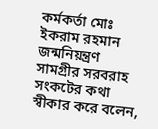কর্মকর্তা মোঃ ইকরাম রহমান জন্মনিয়ন্ত্রণ সামগ্রীর সরবরাহ সংকটের কথা স্বীকার করে বলেন,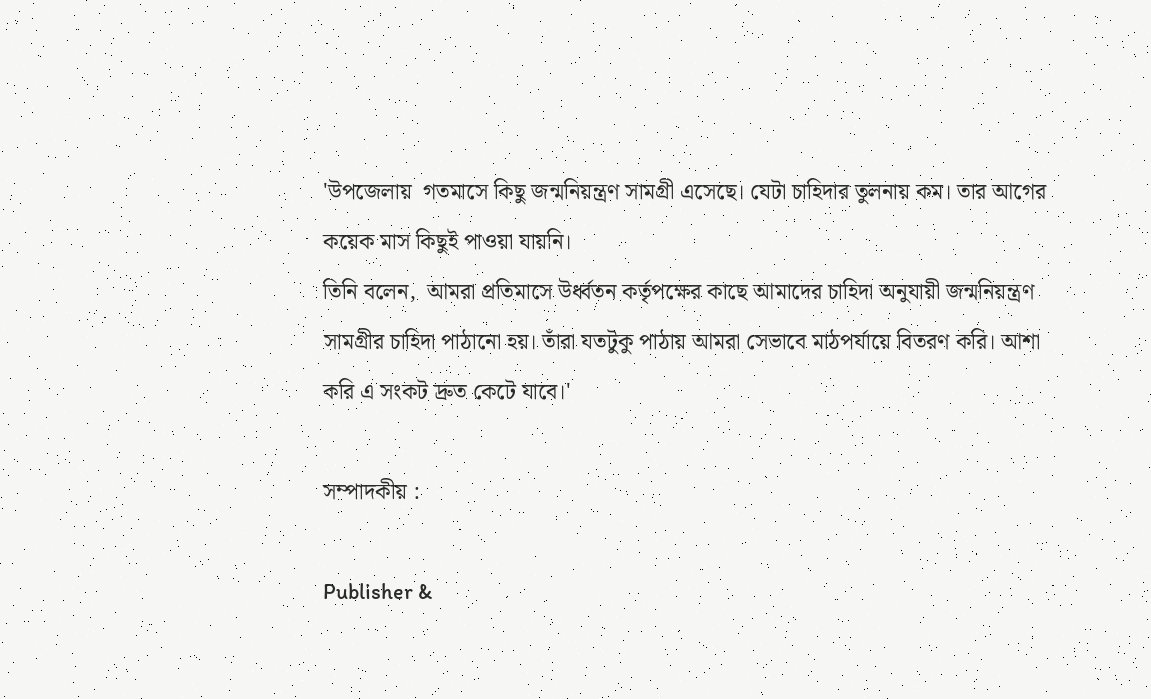'উপজেলায়  গতমাসে কিছু জন্মনিয়ন্ত্রণ সামগ্রী এসেছে। যেটা চাহিদার তুলনায় কম। তার আগের কয়েক মাস কিছুই পাওয়া যায়নি।
তিনি বলেন,  আমরা প্রতিমাসে উর্ধ্বতন কর্তৃপক্ষের কাছে আমাদের চাহিদা অনুযায়ী জন্মনিয়ন্ত্রণ সামগ্রীর চাহিদা পাঠানো হয়। তাঁরা যতটুকু পাঠায় আমরা সেভাবে মাঠপর্যায়ে বিতরণ করি। আশা করি এ সংকট দ্রুত কেটে যাবে।'

সম্পাদকীয় :

Publisher &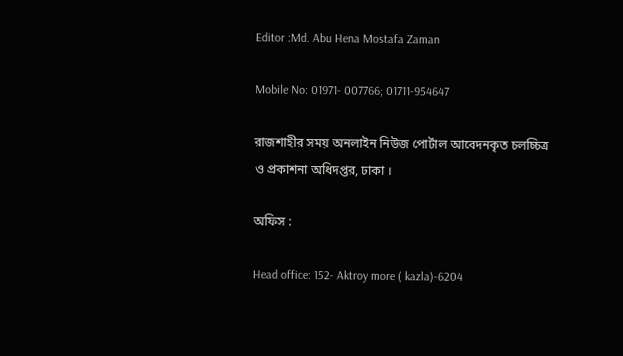Editor :Md. Abu Hena Mostafa Zaman

Mobile No: 01971- 007766; 01711-954647

রাজশাহীর সময় অনলাইন নিউজ পোর্টাল আবেদনকৃত চলচ্চিত্র ও প্রকাশনা অধিদপ্তর, ঢাকা ।

অফিস :

Head office: 152- Aktroy more ( kazla)-6204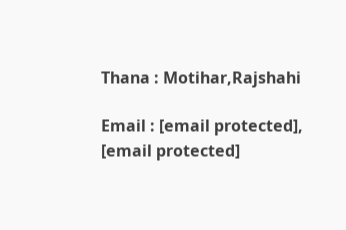Thana : Motihar,Rajshahi

Email : [email protected],                    [email protected]